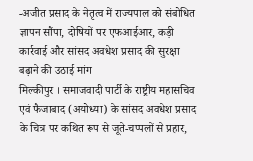-अजीत प्रसाद के नेतृत्व में राज्यपाल को संबोधित ज्ञापन सौंपा, दोषियों पर एफआईआर, कड़ी कार्रवाई और सांसद अवधेश प्रसाद की सुरक्षा बढ़ाने की उठाई मांग
मिल्कीपुर । समाजवादी पार्टी के राष्ट्रीय महासचिव एवं फैजाबाद (अयोध्या) के सांसद अवधेश प्रसाद के चित्र पर कथित रूप से जूते-चप्पलों से प्रहार,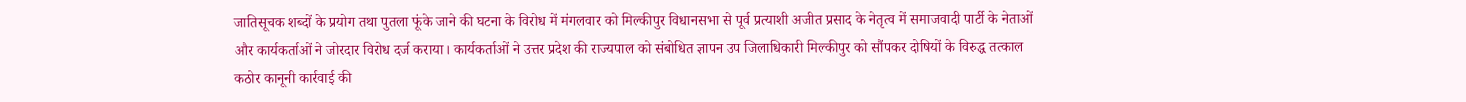जातिसूचक शब्दों के प्रयोग तथा पुतला फूंके जाने की घटना के विरोध में मंगलवार को मिल्कीपुर विधानसभा से पूर्व प्रत्याशी अजीत प्रसाद के नेतृत्व में समाजवादी पार्टी के नेताओं और कार्यकर्ताओं ने जोरदार विरोध दर्ज कराया। कार्यकर्ताओं ने उत्तर प्रदेश की राज्यपाल को संबोधित ज्ञापन उप जिलाधिकारी मिल्कीपुर को सौंपकर दोषियों के विरुद्ध तत्काल कठोर कानूनी कार्रवाई की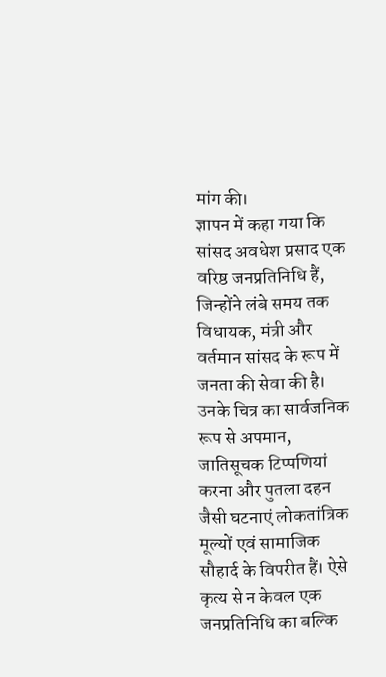मांग की।
ज्ञापन में कहा गया कि सांसद अवधेश प्रसाद एक वरिष्ठ जनप्रतिनिधि हैं, जिन्होंने लंबे समय तक विधायक, मंत्री और वर्तमान सांसद के रूप में जनता की सेवा की है। उनके चित्र का सार्वजनिक रूप से अपमान, जातिसूचक टिप्पणियां करना और पुतला दहन जैसी घटनाएं लोकतांत्रिक मूल्यों एवं सामाजिक सौहार्द के विपरीत हैं। ऐसे कृत्य से न केवल एक जनप्रतिनिधि का बल्कि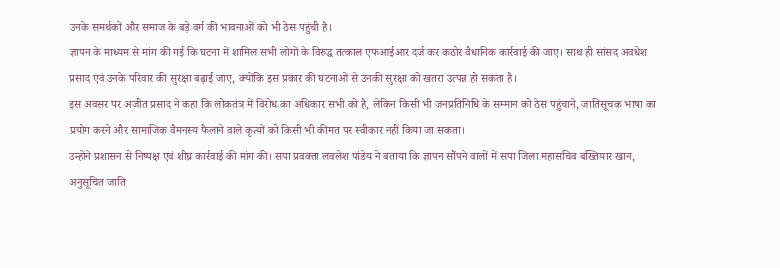उनके समर्थकों और समाज के बड़े वर्ग की भावनाओं को भी ठेस पहुंची है।
ज्ञापन के माध्यम से मांग की गई कि घटना में शामिल सभी लोगों के विरुद्ध तत्काल एफआईआर दर्ज कर कठोर वैधानिक कार्रवाई की जाए। साथ ही सांसद अवधेश प्रसाद एवं उनके परिवार की सुरक्षा बढ़ाई जाए, क्योंकि इस प्रकार की घटनाओं से उनकी सुरक्षा को खतरा उत्पन्न हो सकता है।
इस अवसर पर अजीत प्रसाद ने कहा कि लोकतंत्र में विरोध का अधिकार सभी को है, लेकिन किसी भी जनप्रतिनिधि के सम्मान को ठेस पहुंचाने, जातिसूचक भाषा का प्रयोग करने और सामाजिक वैमनस्य फैलाने वाले कृत्यों को किसी भी कीमत पर स्वीकार नहीं किया जा सकता।
उन्होंने प्रशासन से निष्पक्ष एवं शीघ्र कार्रवाई की मांग की। सपा प्रवक्ता लवलेश पांडेय ने बताया कि ज्ञापन सौंपने वालों में सपा जिला महासचिव बख्तियार खान, अनुसूचित जाति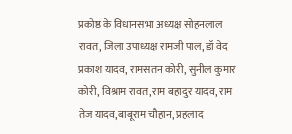प्रकोष्ठ के विधानसभा अध्यक्ष सोहनलाल रावत, जिला उपाध्यक्ष रामजी पाल, डॉ वेद प्रकाश यादव, रामसतन कोरी, सुनील कुमार कोरी, विश्राम रावत,राम बहादुर यादव, राम तेज यादव,बाबूराम चौहान, प्रहलाद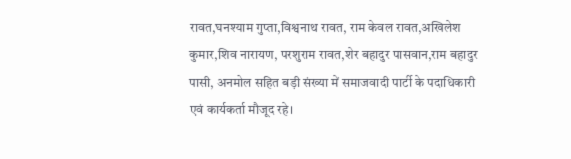रावत,घनश्याम गुप्ता,विश्वनाथ रावत, राम केवल रावत,अखिलेश कुमार,शिव नारायण, परशुराम रावत,शेर बहादुर पासवान,राम बहादुर पासी, अनमोल सहित बड़ी संख्या में समाजवादी पार्टी के पदाधिकारी एवं कार्यकर्ता मौजूद रहे।